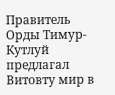Правитель Орды Тимур-Кутлуй предлагал Витовту мир в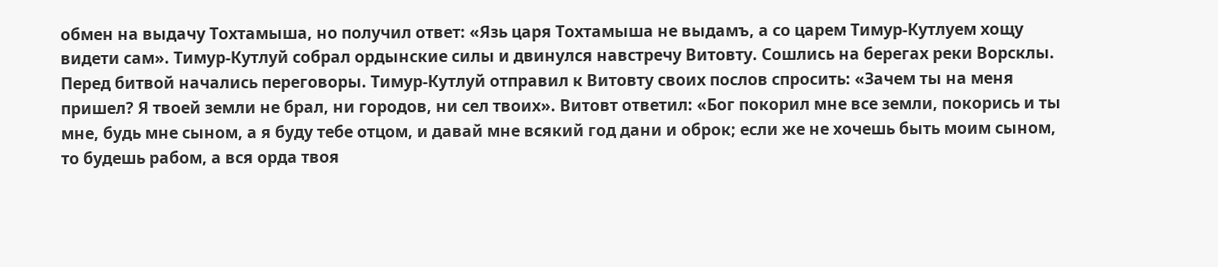обмен на выдачу Тохтамыша, но получил ответ: «Язь царя Тохтамыша не выдамъ, а со царем Тимур-Кутлуем хощу видети сам». Тимур-Кутлуй собрал ордынские силы и двинулся навстречу Витовту. Сошлись на берегах реки Ворсклы. Перед битвой начались переговоры. Тимур-Кутлуй отправил к Витовту своих послов спросить: «Зачем ты на меня пришел? Я твоей земли не брал, ни городов, ни сел твоих». Витовт ответил: «Бог покорил мне все земли, покорись и ты мне, будь мне сыном, а я буду тебе отцом, и давай мне всякий год дани и оброк; если же не хочешь быть моим сыном, то будешь рабом, а вся орда твоя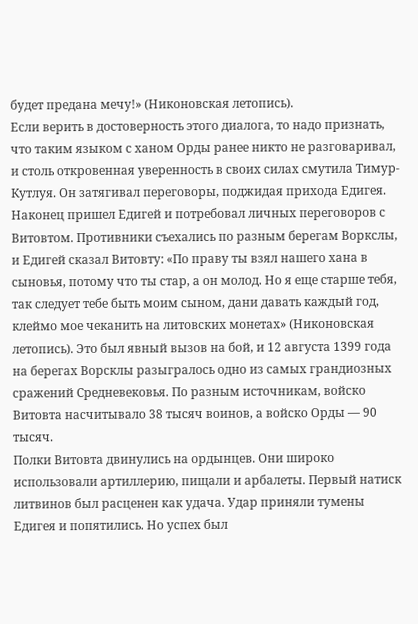будет предана мечу!» (Никоновская летопись).
Если верить в достоверность этого диалога, то надо признать, что таким языком с ханом Орды ранее никто не разговаривал, и столь откровенная уверенность в своих силах смутила Тимур-Кутлуя. Он затягивал переговоры, поджидая прихода Едигея. Наконец пришел Едигей и потребовал личных переговоров с Витовтом. Противники съехались по разным берегам Воркслы, и Едигей сказал Витовту: «По праву ты взял нашего хана в сыновья, потому что ты стар, а он молод. Но я еще старше тебя, так следует тебе быть моим сыном, дани давать каждый год, клеймо мое чеканить на литовских монетах» (Никоновская летопись). Это был явный вызов на бой, и 12 августа 1399 года на берегах Ворсклы разыгралось одно из самых грандиозных сражений Средневековья. По разным источникам, войско Витовта насчитывало 38 тысяч воинов, а войско Орды — 90 тысяч.
Полки Витовта двинулись на ордынцев. Они широко использовали артиллерию, пищали и арбалеты. Первый натиск литвинов был расценен как удача. Удар приняли тумены Едигея и попятились. Но успех был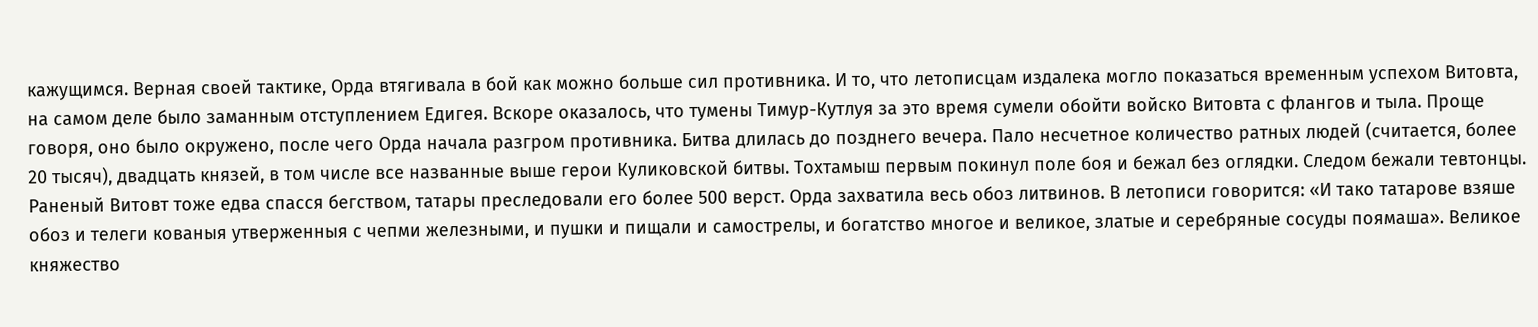кажущимся. Верная своей тактике, Орда втягивала в бой как можно больше сил противника. И то, что летописцам издалека могло показаться временным успехом Витовта, на самом деле было заманным отступлением Едигея. Вскоре оказалось, что тумены Тимур-Кутлуя за это время сумели обойти войско Витовта с флангов и тыла. Проще говоря, оно было окружено, после чего Орда начала разгром противника. Битва длилась до позднего вечера. Пало несчетное количество ратных людей (считается, более 20 тысяч), двадцать князей, в том числе все названные выше герои Куликовской битвы. Тохтамыш первым покинул поле боя и бежал без оглядки. Следом бежали тевтонцы. Раненый Витовт тоже едва спасся бегством, татары преследовали его более 500 верст. Орда захватила весь обоз литвинов. В летописи говорится: «И тако татарове взяше обоз и телеги кованыя утверженныя с чепми железными, и пушки и пищали и самострелы, и богатство многое и великое, златые и серебряные сосуды поямаша». Великое княжество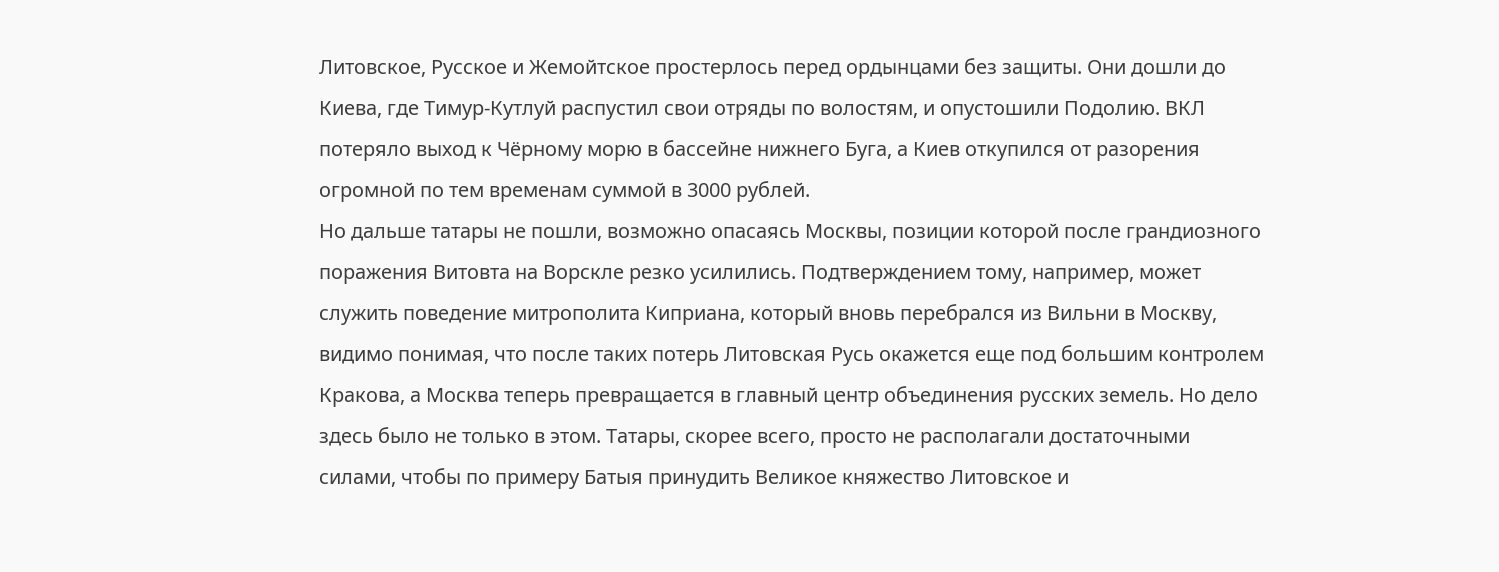Литовское, Русское и Жемойтское простерлось перед ордынцами без защиты. Они дошли до Киева, где Тимур-Кутлуй распустил свои отряды по волостям, и опустошили Подолию. ВКЛ потеряло выход к Чёрному морю в бассейне нижнего Буга, а Киев откупился от разорения огромной по тем временам суммой в 3000 рублей.
Но дальше татары не пошли, возможно опасаясь Москвы, позиции которой после грандиозного поражения Витовта на Ворскле резко усилились. Подтверждением тому, например, может служить поведение митрополита Киприана, который вновь перебрался из Вильни в Москву, видимо понимая, что после таких потерь Литовская Русь окажется еще под большим контролем Кракова, а Москва теперь превращается в главный центр объединения русских земель. Но дело здесь было не только в этом. Татары, скорее всего, просто не располагали достаточными силами, чтобы по примеру Батыя принудить Великое княжество Литовское и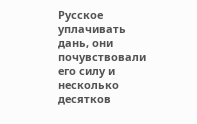Русское уплачивать дань, они почувствовали его силу и несколько десятков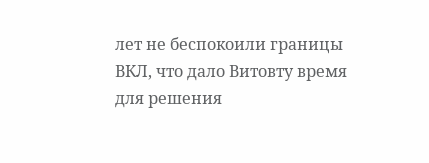лет не беспокоили границы ВКЛ, что дало Витовту время для решения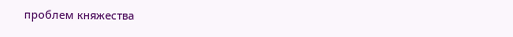проблем княжества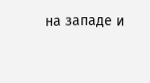на западе и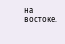на востоке.